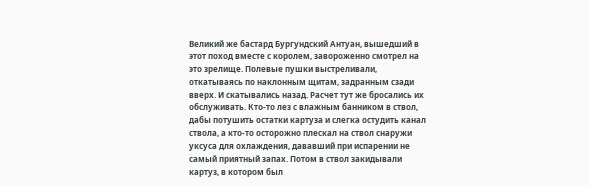Великий же бастард Бургундский Антуан, вышедший в этот поход вместе с королем, завороженно смотрел на это зрелище. Полевые пушки выстреливали, откатываясь по наклонным щитам, задранным сзади вверх. И скатывались назад. Расчет тут же бросались их обслуживать. Кто-то лез с влажным банником в ствол, дабы потушить остатки картуза и слегка остудить канал ствола, а кто-то осторожно плескал на ствол снаружи уксуса для охлаждения, дававший при испарении не самый приятный запах. Потом в ствол закидывали картуз, в котором был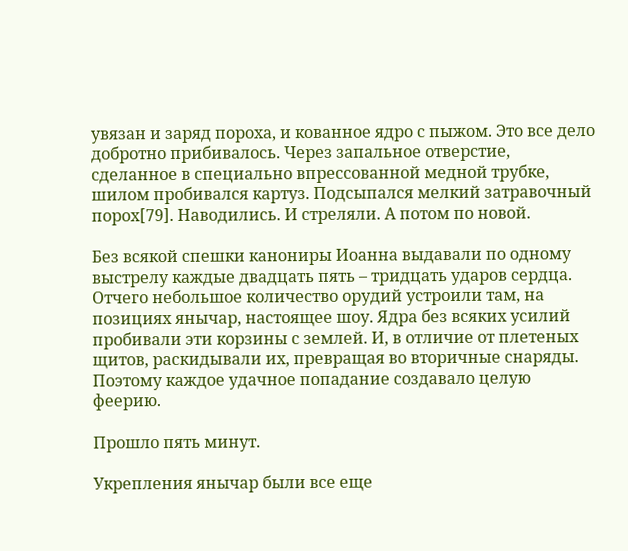увязан и заряд пороха, и кованное ядро с пыжом. Это все дело добротно прибивалось. Через запальное отверстие, сделанное в специально впрессованной медной трубке, шилом пробивался картуз. Подсыпался мелкий затравочный порох[79]. Наводились. И стреляли. А потом по новой.

Без всякой спешки канониры Иоанна выдавали по одному выстрелу каждые двадцать пять – тридцать ударов сердца. Отчего небольшое количество орудий устроили там, на позициях янычар, настоящее шоу. Ядра без всяких усилий пробивали эти корзины с землей. И, в отличие от плетеных щитов, раскидывали их, превращая во вторичные снаряды. Поэтому каждое удачное попадание создавало целую феерию.

Прошло пять минут.

Укрепления янычар были все еще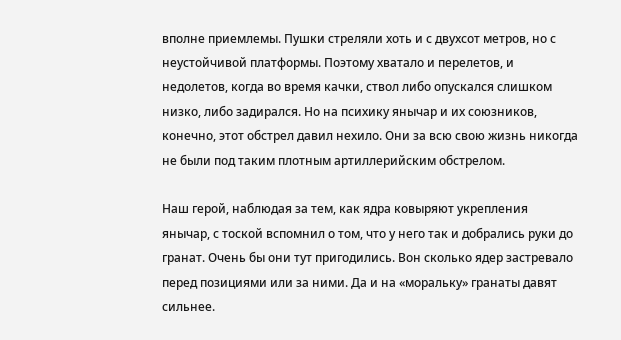вполне приемлемы. Пушки стреляли хоть и с двухсот метров, но с неустойчивой платформы. Поэтому хватало и перелетов, и недолетов, когда во время качки, ствол либо опускался слишком низко, либо задирался. Но на психику янычар и их союзников, конечно, этот обстрел давил нехило. Они за всю свою жизнь никогда не были под таким плотным артиллерийским обстрелом.

Наш герой, наблюдая за тем, как ядра ковыряют укрепления янычар, с тоской вспомнил о том, что у него так и добрались руки до гранат. Очень бы они тут пригодились. Вон сколько ядер застревало перед позициями или за ними. Да и на «моральку» гранаты давят сильнее.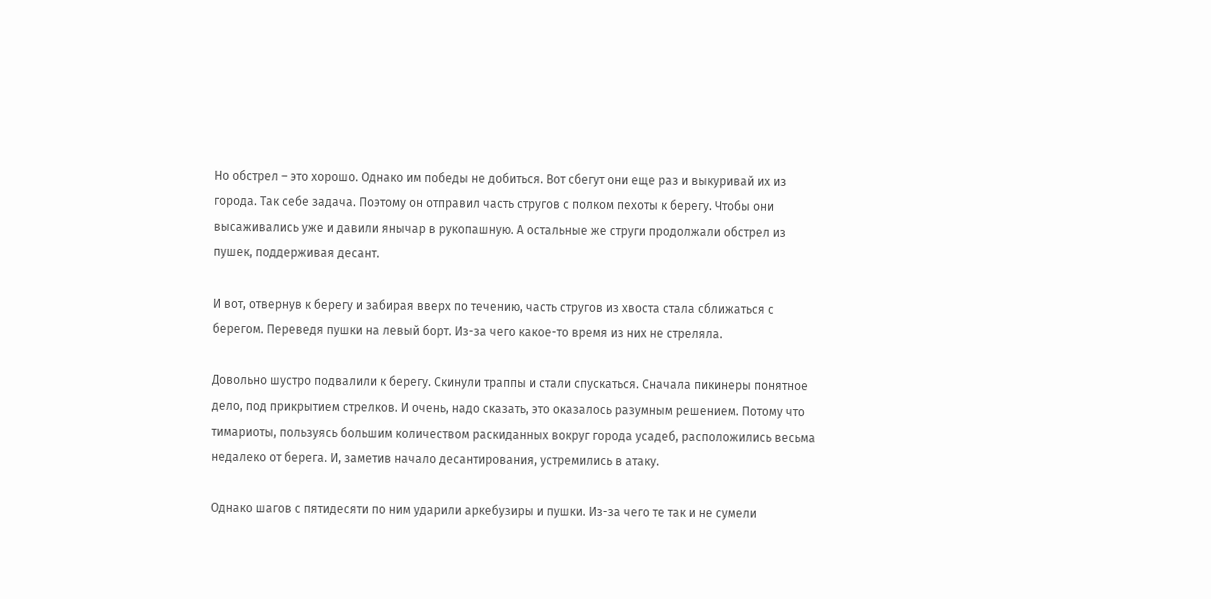Но обстрел – это хорошо. Однако им победы не добиться. Вот сбегут они еще раз и выкуривай их из города. Так себе задача. Поэтому он отправил часть стругов с полком пехоты к берегу. Чтобы они высаживались уже и давили янычар в рукопашную. А остальные же струги продолжали обстрел из пушек, поддерживая десант.

И вот, отвернув к берегу и забирая вверх по течению, часть стругов из хвоста стала сближаться с берегом. Переведя пушки на левый борт. Из-за чего какое-то время из них не стреляла.

Довольно шустро подвалили к берегу. Скинули траппы и стали спускаться. Сначала пикинеры понятное дело, под прикрытием стрелков. И очень, надо сказать, это оказалось разумным решением. Потому что тимариоты, пользуясь большим количеством раскиданных вокруг города усадеб, расположились весьма недалеко от берега. И, заметив начало десантирования, устремились в атаку.

Однако шагов с пятидесяти по ним ударили аркебузиры и пушки. Из-за чего те так и не сумели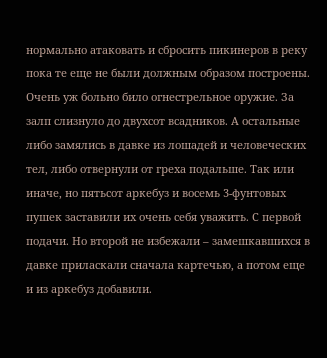нормально атаковать и сбросить пикинеров в реку пока те еще не были должным образом построены. Очень уж больно било огнестрельное оружие. За залп слизнуло до двухсот всадников. А остальные либо замялись в давке из лошадей и человеческих тел, либо отвернули от греха подальше. Так или иначе, но пятьсот аркебуз и восемь 3-фунтовых пушек заставили их очень себя уважить. С первой подачи. Но второй не избежали – замешкавшихся в давке приласкали сначала картечью, а потом еще и из аркебуз добавили.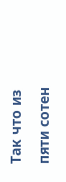Так что из пяти сотен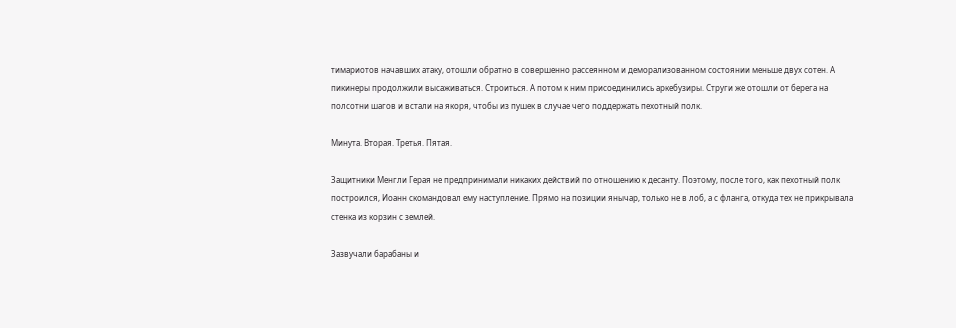тимариотов начавших атаку, отошли обратно в совершенно рассеянном и деморализованном состоянии меньше двух сотен. А пикинеры продолжили высаживаться. Строиться. А потом к ним присоединились аркебузиры. Струги же отошли от берега на полсотни шагов и встали на якоря, чтобы из пушек в случае чего поддержать пехотный полк.

Минута. Вторая. Третья. Пятая.

Защитники Менгли Герая не предпринимали никаких действий по отношению к десанту. Поэтому, после того, как пехотный полк построился, Иоанн скомандовал ему наступление. Прямо на позиции янычар, только не в лоб, а с фланга, откуда тех не прикрывала стенка из корзин с землей.

Зазвучали барабаны и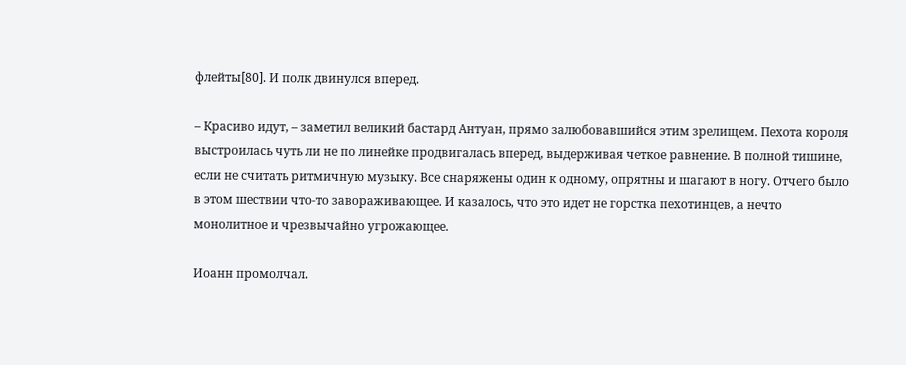флейты[80]. И полк двинулся вперед.

– Красиво идут, – заметил великий бастард Антуан, прямо залюбовавшийся этим зрелищем. Пехота короля выстроилась чуть ли не по линейке продвигалась вперед, выдерживая четкое равнение. В полной тишине, если не считать ритмичную музыку. Все снаряжены один к одному, опрятны и шагают в ногу. Отчего было в этом шествии что-то завораживающее. И казалось, что это идет не горстка пехотинцев, а нечто монолитное и чрезвычайно угрожающее.

Иоанн промолчал.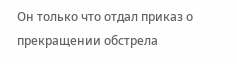Он только что отдал приказ о прекращении обстрела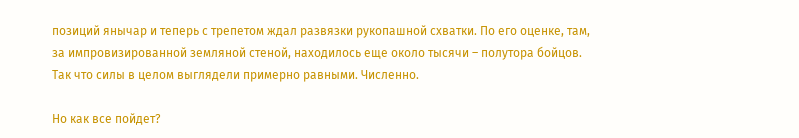позиций янычар и теперь с трепетом ждал развязки рукопашной схватки. По его оценке, там, за импровизированной земляной стеной, находилось еще около тысячи – полутора бойцов. Так что силы в целом выглядели примерно равными. Численно.

Но как все пойдет?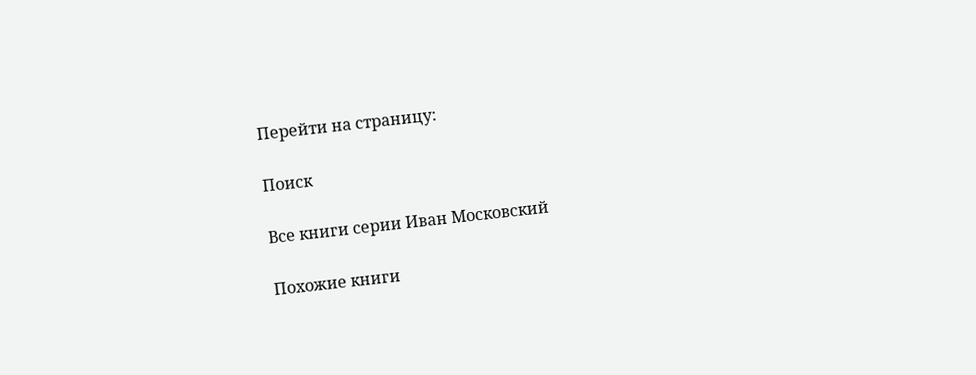Перейти на страницу:

Поиск

Все книги серии Иван Московский

Похожие книги